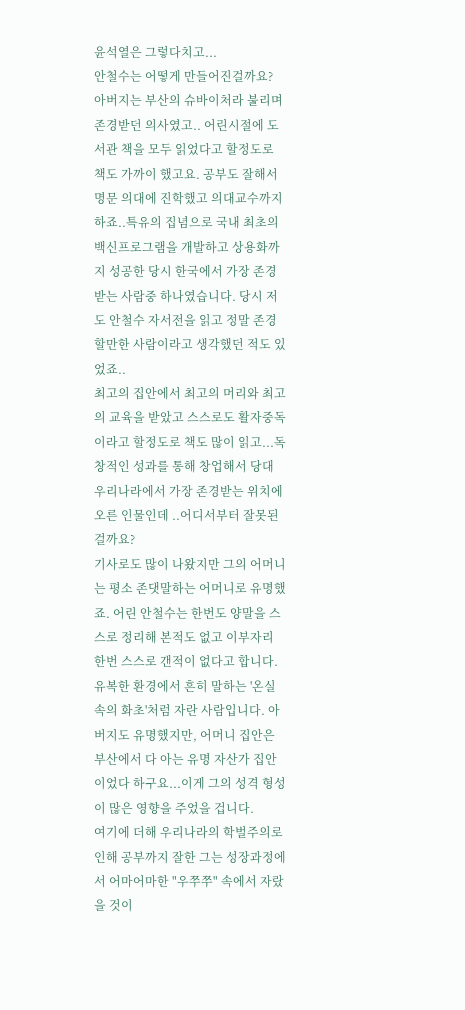윤석열은 그렇다치고...
안철수는 어떻게 만들어진걸까요?
아버지는 부산의 슈바이처라 불리며 존경받던 의사였고.. 어린시절에 도서관 책을 모두 읽었다고 할정도로 책도 가까이 했고요. 공부도 잘해서 명문 의대에 진학했고 의대교수까지 하죠..특유의 집념으로 국내 최초의 백신프로그램을 개발하고 상용화까지 성공한 당시 한국에서 가장 존경받는 사람중 하나였습니다. 당시 저도 안철수 자서전을 읽고 정말 존경할만한 사람이라고 생각했던 적도 있었죠..
최고의 집안에서 최고의 머리와 최고의 교육을 받았고 스스로도 활자중독이라고 할정도로 책도 많이 읽고...독창적인 성과를 통해 창업해서 당대 우리나라에서 가장 존경받는 위치에 오른 인물인데 ..어디서부터 잘못된걸까요?
기사로도 많이 나왔지만 그의 어머니는 평소 존댓말하는 어머니로 유명했죠. 어린 안철수는 한번도 양말을 스스로 정리해 본적도 없고 이부자리 한번 스스로 갠적이 없다고 합니다. 유복한 환경에서 흔히 말하는 '온실 속의 화초'처럼 자란 사람입니다. 아버지도 유명했지만, 어머니 집안은 부산에서 다 아는 유명 자산가 집안이었다 하구요...이게 그의 성격 형성이 많은 영향을 주었을 겁니다.
여기에 더해 우리나라의 학벌주의로 인해 공부까지 잘한 그는 성장과정에서 어마어마한 "우쭈쭈" 속에서 자랐을 것이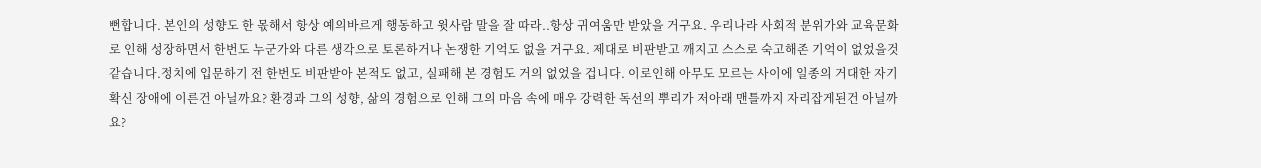뻔합니다. 본인의 성향도 한 몫해서 항상 예의바르게 행동하고 윗사람 말을 잘 따라..항상 귀여움만 받았을 거구요. 우리나라 사회적 분위가와 교육문화로 인해 성장하면서 한번도 누군가와 다른 생각으로 토론하거나 논쟁한 기억도 없을 거구요. 제대로 비판받고 깨지고 스스로 숙고해존 기억이 없었을것 같습니다.정치에 입문하기 전 한번도 비판받아 본적도 없고, 실패해 본 경험도 거의 없었을 겁니다. 이로인해 아무도 모르는 사이에 일종의 거대한 자기확신 장애에 이른건 아닐까요? 환경과 그의 성향, 삶의 경험으로 인해 그의 마음 속에 매우 강력한 독선의 뿌리가 저아래 맨틀까지 자리잡게된건 아닐까요?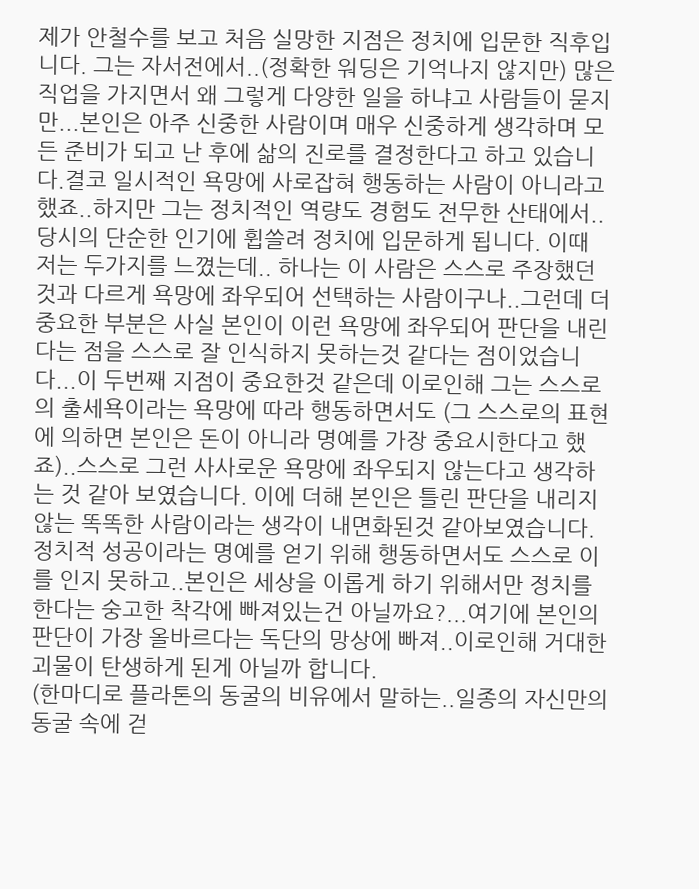제가 안철수를 보고 처음 실망한 지점은 정치에 입문한 직후입니다. 그는 자서전에서..(정확한 워딩은 기억나지 않지만) 많은 직업을 가지면서 왜 그렇게 다양한 일을 하냐고 사람들이 묻지만...본인은 아주 신중한 사람이며 매우 신중하게 생각하며 모든 준비가 되고 난 후에 삶의 진로를 결정한다고 하고 있습니다.결코 일시적인 욕망에 사로잡혀 행동하는 사람이 아니라고 했죠..하지만 그는 정치적인 역량도 경험도 전무한 산태에서..당시의 단순한 인기에 휩쓸려 정치에 입문하게 됩니다. 이때 저는 두가지를 느꼈는데.. 하나는 이 사람은 스스로 주장했던 것과 다르게 욕망에 좌우되어 선택하는 사람이구나..그런데 더 중요한 부분은 사실 본인이 이런 욕망에 좌우되어 판단을 내린다는 점을 스스로 잘 인식하지 못하는것 같다는 점이었습니다...이 두번째 지점이 중요한것 같은데 이로인해 그는 스스로의 출세욕이라는 욕망에 따라 행동하면서도 (그 스스로의 표현에 의하면 본인은 돈이 아니라 명예를 가장 중요시한다고 했죠)..스스로 그런 사사로운 욕망에 좌우되지 않는다고 생각하는 것 같아 보였습니다. 이에 더해 본인은 틀린 판단을 내리지 않는 똑똑한 사람이라는 생각이 내면화된것 같아보였습니다.
정치적 성공이라는 명예를 얻기 위해 행동하면서도 스스로 이를 인지 못하고..본인은 세상을 이롭게 하기 위해서만 정치를 한다는 숭고한 착각에 빠져있는건 아닐까요?...여기에 본인의 판단이 가장 올바르다는 독단의 망상에 빠져..이로인해 거대한 괴물이 탄생하게 된게 아닐까 합니다.
(한마디로 플라톤의 동굴의 비유에서 말하는..일종의 자신만의 동굴 속에 걷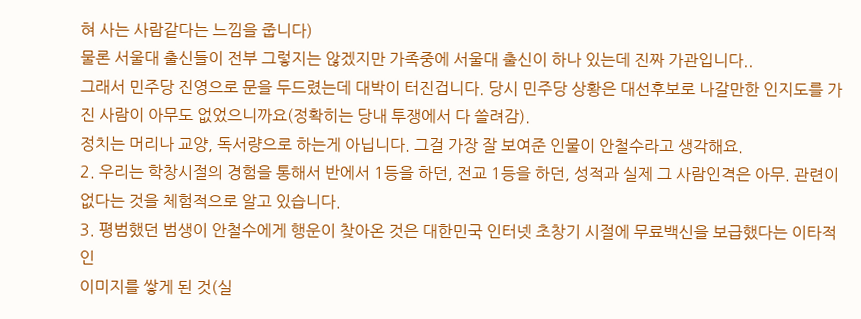혀 사는 사람같다는 느낌을 줍니다)
물론 서울대 출신들이 전부 그렇지는 않겠지만 가족중에 서울대 출신이 하나 있는데 진짜 가관입니다..
그래서 민주당 진영으로 문을 두드렸는데 대박이 터진겁니다. 당시 민주당 상황은 대선후보로 나갈만한 인지도를 가진 사람이 아무도 없었으니까요(정확히는 당내 투쟁에서 다 쓸려감).
정치는 머리나 교양, 독서량으로 하는게 아닙니다. 그걸 가장 잘 보여준 인물이 안철수라고 생각해요.
2. 우리는 학창시절의 경험을 통해서 반에서 1등을 하던, 전교 1등을 하던, 성적과 실제 그 사람인격은 아무. 관련이 없다는 것을 체험적으로 알고 있습니다.
3. 평범했던 범생이 안철수에게 행운이 찾아온 것은 대한민국 인터넷 초창기 시절에 무료백신을 보급했다는 이타적인
이미지를 쌓게 된 것(실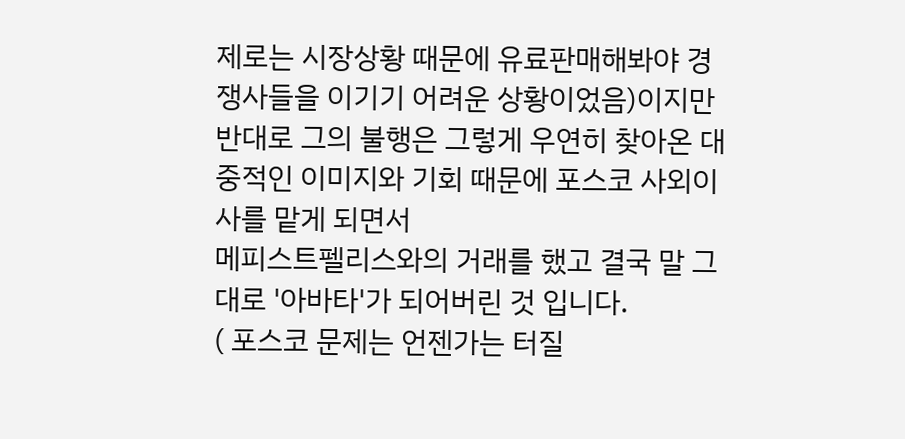제로는 시장상황 때문에 유료판매해봐야 경쟁사들을 이기기 어려운 상황이었음)이지만
반대로 그의 불행은 그렇게 우연히 찾아온 대중적인 이미지와 기회 때문에 포스코 사외이사를 맡게 되면서
메피스트펠리스와의 거래를 했고 결국 말 그대로 '아바타'가 되어버린 것 입니다.
( 포스코 문제는 언젠가는 터질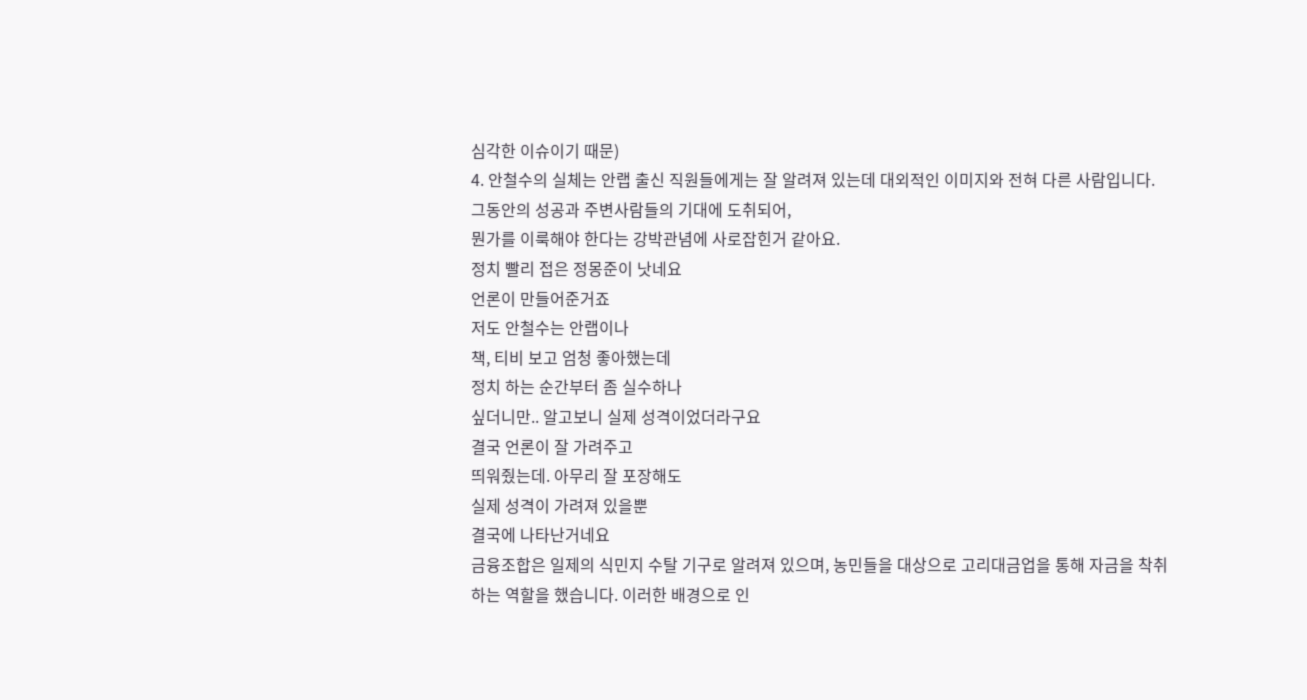심각한 이슈이기 때문)
4. 안철수의 실체는 안랩 출신 직원들에게는 잘 알려져 있는데 대외적인 이미지와 전혀 다른 사람입니다.
그동안의 성공과 주변사람들의 기대에 도취되어,
뭔가를 이룩해야 한다는 강박관념에 사로잡힌거 같아요.
정치 빨리 접은 정몽준이 낫네요
언론이 만들어준거죠
저도 안철수는 안랩이나
책, 티비 보고 엄청 좋아했는데
정치 하는 순간부터 좀 실수하나
싶더니만.. 알고보니 실제 성격이었더라구요
결국 언론이 잘 가려주고
띄워줬는데. 아무리 잘 포장해도
실제 성격이 가려져 있을뿐
결국에 나타난거네요
금융조합은 일제의 식민지 수탈 기구로 알려져 있으며, 농민들을 대상으로 고리대금업을 통해 자금을 착취하는 역할을 했습니다. 이러한 배경으로 인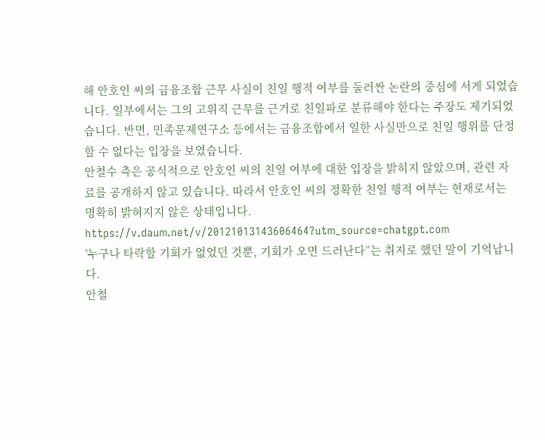해 안호인 씨의 금융조합 근무 사실이 친일 행적 여부를 둘러싼 논란의 중심에 서게 되었습니다. 일부에서는 그의 고위직 근무를 근거로 친일파로 분류해야 한다는 주장도 제기되었습니다. 반면, 민족문제연구소 등에서는 금융조합에서 일한 사실만으로 친일 행위를 단정할 수 없다는 입장을 보였습니다.
안철수 측은 공식적으로 안호인 씨의 친일 여부에 대한 입장을 밝히지 않았으며, 관련 자료를 공개하지 않고 있습니다. 따라서 안호인 씨의 정확한 친일 행적 여부는 현재로서는 명확히 밝혀지지 않은 상태입니다.
https://v.daum.net/v/20121013143606464?utm_source=chatgpt.com
'누구나 타락할 기회가 없었던 것뿐, 기회가 오면 드러난다”는 취지로 했던 말이 기억납니다.
안철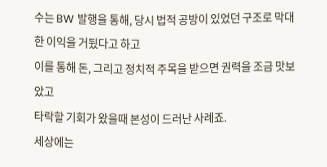수는 BW 발행을 통해, 당시 법적 공방이 있었던 구조로 막대한 이익을 거뒸다고 하고
이를 통해 돈, 그리고 정치적 주목을 받으면 권력을 조금 맛보았고
타락할 기회가 왔을때 본성이 드러난 사례죠.
세상에는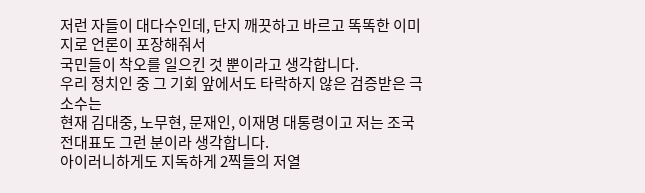저런 자들이 대다수인데, 단지 깨끗하고 바르고 똑똑한 이미지로 언론이 포장해줘서
국민들이 착오를 일으킨 것 뿐이라고 생각합니다.
우리 정치인 중 그 기회 앞에서도 타락하지 않은 검증받은 극소수는
현재 김대중, 노무현, 문재인, 이재명 대통령이고 저는 조국 전대표도 그런 분이라 생각합니다.
아이러니하게도 지독하게 2찍들의 저열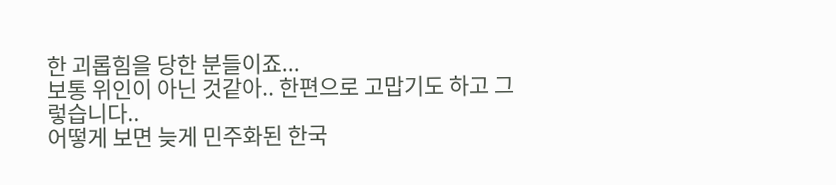한 괴롭힘을 당한 분들이죠...
보통 위인이 아닌 것같아.. 한편으로 고맙기도 하고 그렇습니다..
어떻게 보면 늦게 민주화된 한국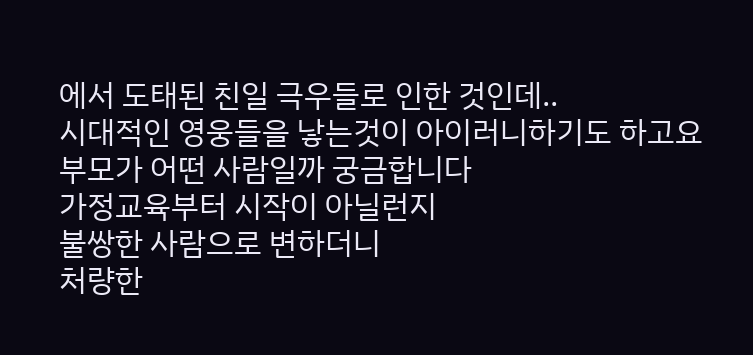에서 도태된 친일 극우들로 인한 것인데..
시대적인 영웅들을 낳는것이 아이러니하기도 하고요
부모가 어떤 사람일까 궁금합니다
가정교육부터 시작이 아닐런지
불쌍한 사람으로 변하더니
처량한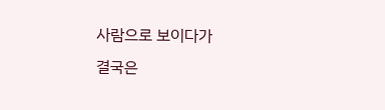사람으로 보이다가
결국은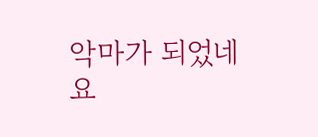악마가 되었네요